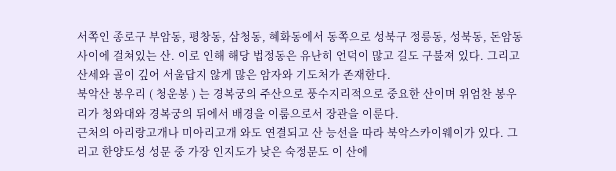서쪽인 종로구 부암동, 평창동, 삼청동, 혜화동에서 동쪽으로 성북구 정릉동, 성북동, 돈암동 사이에 걸쳐있는 산. 이로 인해 해당 법정동은 유난히 언덕이 많고 길도 구불져 있다. 그리고 산세와 골이 깊어 서울답지 않게 많은 암자와 기도처가 존재한다.
북악산 봉우리 ( 청운봉 ) 는 경복궁의 주산으로 풍수지리적으로 중요한 산이며 위엄찬 봉우리가 청와대와 경복궁의 뒤에서 배경을 이룸으로서 장관을 이룬다.
근처의 아리랑고개나 미아리고개 와도 연결되고 산 능선을 따라 북악스카이웨이가 있다. 그리고 한양도성 성문 중 가장 인지도가 낮은 숙정문도 이 산에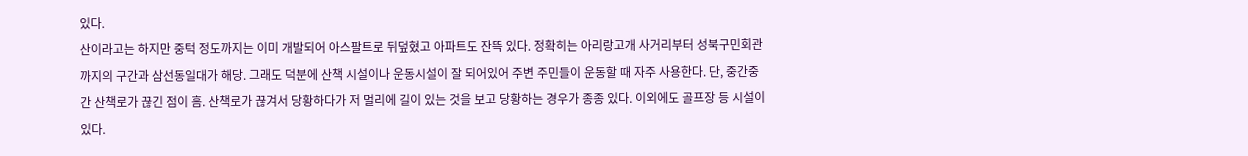있다.
산이라고는 하지만 중턱 정도까지는 이미 개발되어 아스팔트로 뒤덮혔고 아파트도 잔뜩 있다. 정확히는 아리랑고개 사거리부터 성북구민회관까지의 구간과 삼선동일대가 해당. 그래도 덕분에 산책 시설이나 운동시설이 잘 되어있어 주변 주민들이 운동할 때 자주 사용한다. 단, 중간중간 산책로가 끊긴 점이 흠. 산책로가 끊겨서 당황하다가 저 멀리에 길이 있는 것을 보고 당황하는 경우가 종종 있다. 이외에도 골프장 등 시설이 있다.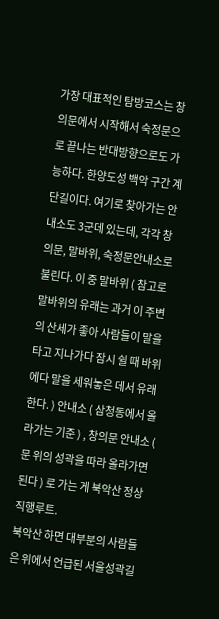가장 대표적인 탐방코스는 창의문에서 시작해서 숙정문으로 끝나는 반대방향으로도 가능하다. 한양도성 백악 구간 계단길이다. 여기로 찾아가는 안내소도 3군데 있는데, 각각 창의문, 말바위, 숙정문안내소로 불린다. 이 중 말바위 ( 참고로 말바위의 유래는 과거 이 주변의 산세가 좋아 사람들이 말을 타고 지나가다 잠시 쉴 때 바위에다 말을 세워놓은 데서 유래한다. ) 안내소 ( 삼청동에서 올라가는 기준 ) , 창의문 안내소 ( 문 위의 성곽을 따라 올라가면 된다 ) 로 가는 게 북악산 정상 직행루트.
북악산 하면 대부분의 사람들은 위에서 언급된 서울성곽길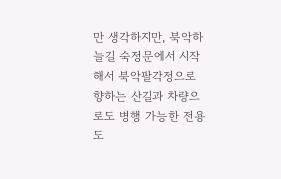만 생각하지만, 북악하늘길 숙정문에서 시작해서 북악팔각정으로 향하는 산길과 차량으로도 병행 가능한 전용도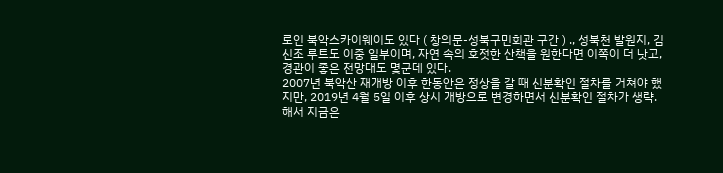로인 북악스카이웨이도 있다 ( 창의문-성북구민회관 구간 ) ., 성북천 발원지, 김신조 루트도 이중 일부이며, 자연 속의 호젓한 산책을 원한다면 이쪽이 더 낫고, 경관이 좋은 전망대도 몇군데 있다.
2007년 북악산 재개방 이후 한동안은 정상을 갈 때 신분확인 절차를 거쳐야 했지만, 2019년 4월 5일 이후 상시 개방으로 변경하면서 신분확인 절차가 생략. 해서 지금은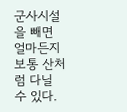군사시설을 빼면 얼마든지 보통 산처럼 다닐 수 있다.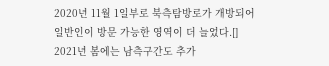2020년 11월 1일부로 북측탐방로가 개방되어 일반인이 방문 가능한 영역이 더 늘었다.[] 2021년 봄에는 남측구간도 추가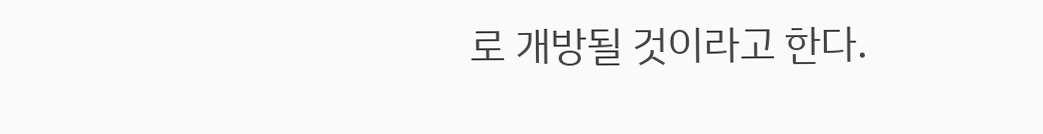로 개방될 것이라고 한다.